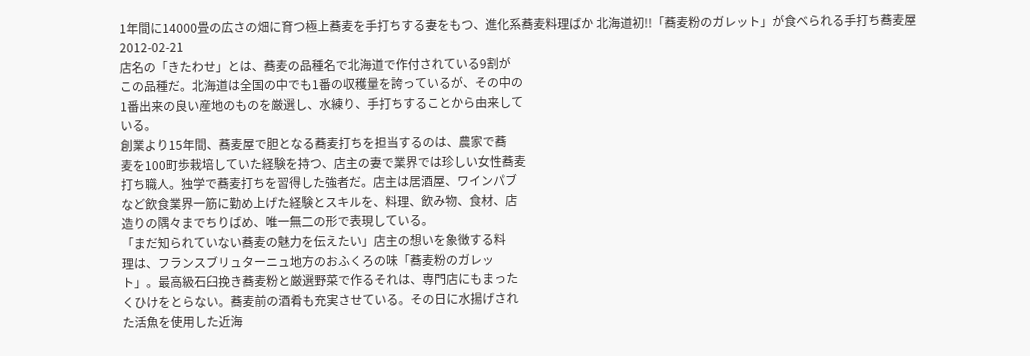1年間に14000畳の広さの畑に育つ極上蕎麦を手打ちする妻をもつ、進化系蕎麦料理ばか 北海道初!!「蕎麦粉のガレット」が食べられる手打ち蕎麦屋
2012-02-21
店名の「きたわせ」とは、蕎麦の品種名で北海道で作付されている9割が
この品種だ。北海道は全国の中でも1番の収穫量を誇っているが、その中の
1番出来の良い産地のものを厳選し、水練り、手打ちすることから由来して
いる。
創業より15年間、蕎麦屋で胆となる蕎麦打ちを担当するのは、農家で蕎
麦を100町歩栽培していた経験を持つ、店主の妻で業界では珍しい女性蕎麦
打ち職人。独学で蕎麦打ちを習得した強者だ。店主は居酒屋、ワインパブ
など飲食業界一筋に勤め上げた経験とスキルを、料理、飲み物、食材、店
造りの隅々までちりばめ、唯一無二の形で表現している。
「まだ知られていない蕎麦の魅力を伝えたい」店主の想いを象徴する料
理は、フランスブリュターニュ地方のおふくろの味「蕎麦粉のガレッ
ト」。最高級石臼挽き蕎麦粉と厳選野菜で作るそれは、専門店にもまった
くひけをとらない。蕎麦前の酒肴も充実させている。その日に水揚げされ
た活魚を使用した近海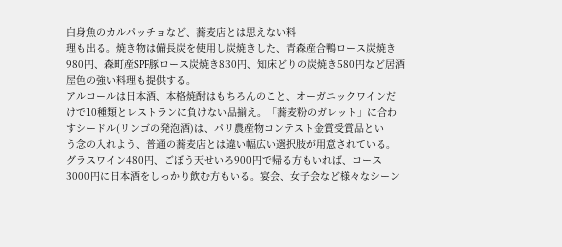白身魚のカルパッチョなど、蕎麦店とは思えない料
理も出る。焼き物は備長炭を使用し炭焼きした、青森産合鴨ロース炭焼き
980円、森町産SPF豚ロース炭焼き830円、知床どりの炭焼き580円など居酒
屋色の強い料理も提供する。
アルコールは日本酒、本格焼酎はもちろんのこと、オーガニックワインだ
けで10種類とレストランに負けない品揃え。「蕎麦粉のガレット」に合わ
すシードル(リンゴの発泡酒)は、パリ農産物コンテスト金賞受賞品とい
う念の入れよう、普通の蕎麦店とは違い幅広い選択肢が用意されている。
グラスワイン480円、ごぼう天せいろ900円で帰る方もいれば、コース
3000円に日本酒をしっかり飲む方もいる。宴会、女子会など様々なシーン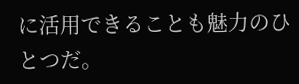に活用できることも魅力のひとつだ。